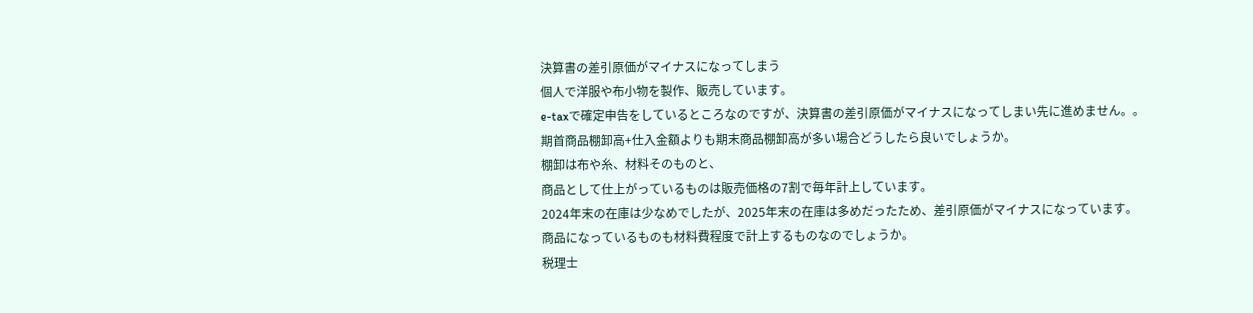決算書の差引原価がマイナスになってしまう
個人で洋服や布小物を製作、販売しています。
e-taxで確定申告をしているところなのですが、決算書の差引原価がマイナスになってしまい先に進めません。。
期首商品棚卸高+仕入金額よりも期末商品棚卸高が多い場合どうしたら良いでしょうか。
棚卸は布や糸、材料そのものと、
商品として仕上がっているものは販売価格の7割で毎年計上しています。
2024年末の在庫は少なめでしたが、2025年末の在庫は多めだったため、差引原価がマイナスになっています。
商品になっているものも材料費程度で計上するものなのでしょうか。
税理士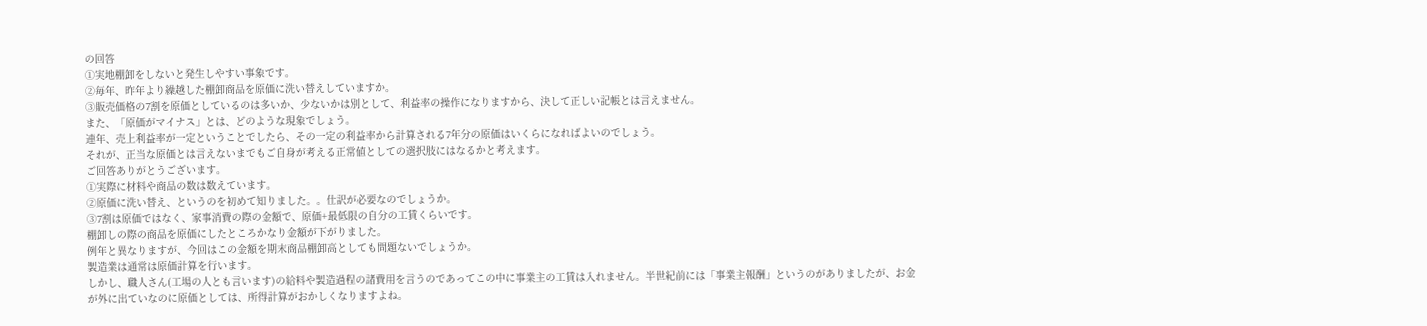の回答
①実地棚卸をしないと発生しやすい事象です。
②毎年、昨年より繰越した棚卸商品を原価に洗い替えしていますか。
③販売価格の7割を原価としているのは多いか、少ないかは別として、利益率の操作になりますから、決して正しい記帳とは言えません。
また、「原価がマイナス」とは、どのような現象でしょう。
連年、売上利益率が一定ということでしたら、その一定の利益率から計算される7年分の原価はいくらになればよいのでしょう。
それが、正当な原価とは言えないまでもご自身が考える正常値としての選択肢にはなるかと考えます。
ご回答ありがとうございます。
①実際に材料や商品の数は数えています。
②原価に洗い替え、というのを初めて知りました。。仕訳が必要なのでしょうか。
③7割は原価ではなく、家事消費の際の金額で、原価+最低限の自分の工賃くらいです。
棚卸しの際の商品を原価にしたところかなり金額が下がりました。
例年と異なりますが、今回はこの金額を期末商品棚卸高としても問題ないでしょうか。
製造業は通常は原価計算を行います。
しかし、職人さん(工場の人とも言います)の給料や製造過程の諸費用を言うのであってこの中に事業主の工賃は入れません。半世紀前には「事業主報酬」というのがありましたが、お金が外に出ていなのに原価としては、所得計算がおかしくなりますよね。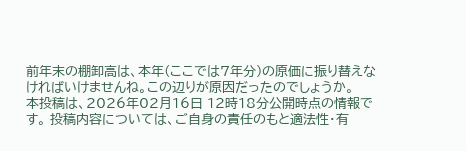前年末の棚卸高は、本年(ここでは7年分)の原価に振り替えなければいけませんね。この辺りが原因だったのでしょうか。
本投稿は、2026年02月16日 12時18分公開時点の情報です。 投稿内容については、ご自身の責任のもと適法性・有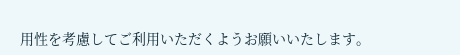用性を考慮してご利用いただくようお願いいたします。